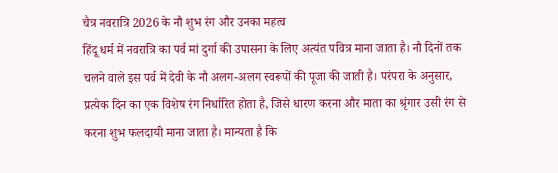चैत्र नवरात्रि 2026 के नौ शुभ रंग और उनका महत्व
हिंदू धर्म में नवरात्रि का पर्व मां दुर्गा की उपासना के लिए अत्यंत पवित्र माना जाता है। नौ दिनों तक चलने वाले इस पर्व में देवी के नौ अलग-अलग स्वरूपों की पूजा की जाती है। परंपरा के अनुसार, प्रत्येक दिन का एक विशेष रंग निर्धारित होता है, जिसे धारण करना और माता का श्रृंगार उसी रंग से करना शुभ फलदायी माना जाता है। मान्यता है कि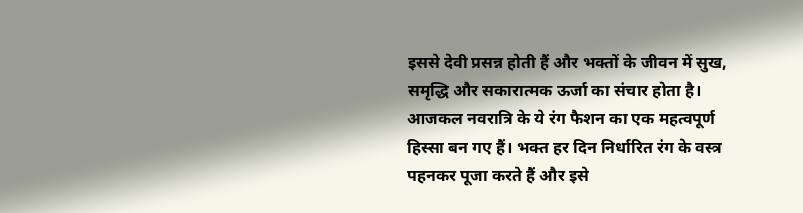इससे देवी प्रसन्न होती हैं और भक्तों के जीवन में सुख, समृद्धि और सकारात्मक ऊर्जा का संचार होता है।
आजकल नवरात्रि के ये रंग फैशन का एक महत्वपूर्ण हिस्सा बन गए हैं। भक्त हर दिन निर्धारित रंग के वस्त्र पहनकर पूजा करते हैं और इसे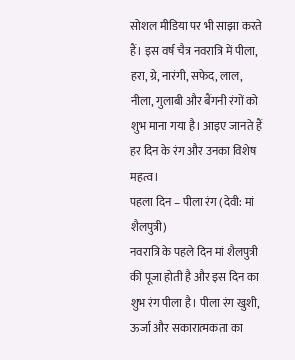सोशल मीडिया पर भी साझा करते हैं। इस वर्ष चैत्र नवरात्रि में पीला, हरा, ग्रे, नारंगी, सफेद, लाल, नीला, गुलाबी और बैंगनी रंगों को शुभ माना गया है। आइए जानते हैं हर दिन के रंग और उनका विशेष महत्व।
पहला दिन – पीला रंग (देवी: मां शैलपुत्री)
नवरात्रि के पहले दिन मां शैलपुत्री की पूजा होती है और इस दिन का शुभ रंग पीला है। पीला रंग खुशी, ऊर्जा और सकारात्मकता का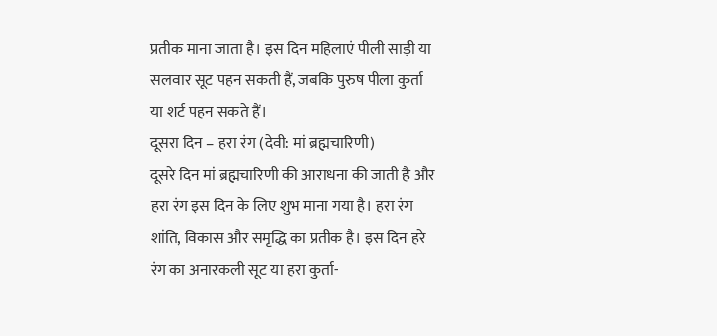प्रतीक माना जाता है। इस दिन महिलाएं पीली साड़ी या सलवार सूट पहन सकती हैं, जबकि पुरुष पीला कुर्ता या शर्ट पहन सकते हैं।
दूसरा दिन – हरा रंग (देवी: मां ब्रह्मचारिणी)
दूसरे दिन मां ब्रह्मचारिणी की आराधना की जाती है और हरा रंग इस दिन के लिए शुभ माना गया है। हरा रंग शांति, विकास और समृद्धि का प्रतीक है। इस दिन हरे रंग का अनारकली सूट या हरा कुर्ता-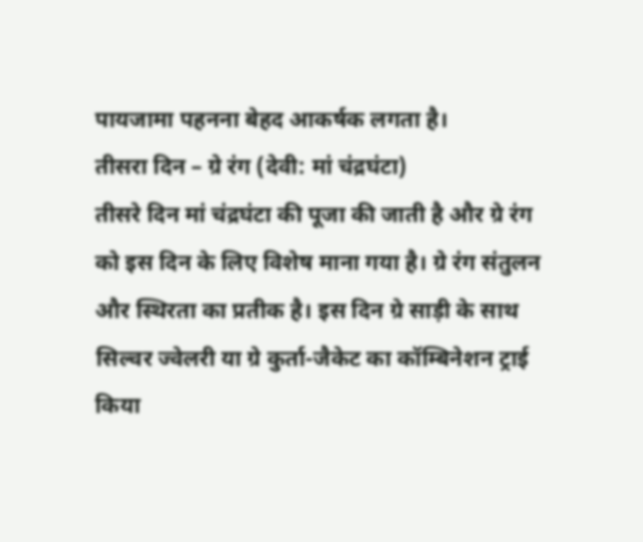पायजामा पहनना बेहद आकर्षक लगता है।
तीसरा दिन – ग्रे रंग (देवी: मां चंद्रघंटा)
तीसरे दिन मां चंद्रघंटा की पूजा की जाती है और ग्रे रंग को इस दिन के लिए विशेष माना गया है। ग्रे रंग संतुलन और स्थिरता का प्रतीक है। इस दिन ग्रे साड़ी के साथ सिल्वर ज्वेलरी या ग्रे कुर्ता-जैकेट का कॉम्बिनेशन ट्राई किया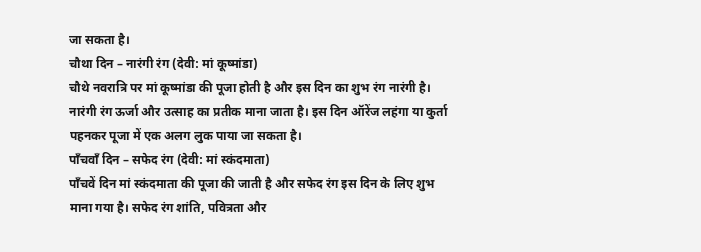जा सकता है।
चौथा दिन – नारंगी रंग (देवी: मां कूष्मांडा)
चौथे नवरात्रि पर मां कूष्मांडा की पूजा होती है और इस दिन का शुभ रंग नारंगी है। नारंगी रंग ऊर्जा और उत्साह का प्रतीक माना जाता है। इस दिन ऑरेंज लहंगा या कुर्ता पहनकर पूजा में एक अलग लुक पाया जा सकता है।
पाँचवाँ दिन – सफेद रंग (देवी: मां स्कंदमाता)
पाँचवें दिन मां स्कंदमाता की पूजा की जाती है और सफेद रंग इस दिन के लिए शुभ माना गया है। सफेद रंग शांति, पवित्रता और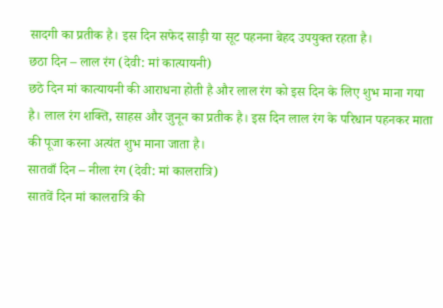सादगी का प्रतीक है। इस दिन सफेद साड़ी या सूट पहनना बेहद उपयुक्त रहता है।
छठा दिन – लाल रंग (देवी: मां कात्यायनी)
छठे दिन मां कात्यायनी की आराधना होती है और लाल रंग को इस दिन के लिए शुभ माना गया है। लाल रंग शक्ति, साहस और जुनून का प्रतीक है। इस दिन लाल रंग के परिधान पहनकर माता की पूजा करना अत्यंत शुभ माना जाता है।
सातवाँ दिन – नीला रंग (देवी: मां कालरात्रि)
सातवें दिन मां कालरात्रि की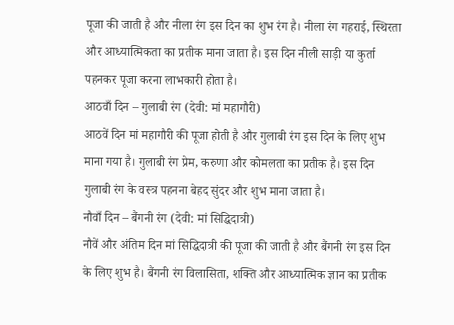पूजा की जाती है और नीला रंग इस दिन का शुभ रंग है। नीला रंग गहराई, स्थिरता और आध्यात्मिकता का प्रतीक माना जाता है। इस दिन नीली साड़ी या कुर्ता पहनकर पूजा करना लाभकारी होता है।
आठवाँ दिन – गुलाबी रंग (देवी: मां महागौरी)
आठवें दिन मां महागौरी की पूजा होती है और गुलाबी रंग इस दिन के लिए शुभ माना गया है। गुलाबी रंग प्रेम, करुणा और कोमलता का प्रतीक है। इस दिन गुलाबी रंग के वस्त्र पहनना बेहद सुंदर और शुभ माना जाता है।
नौवाँ दिन – बैंगनी रंग (देवी: मां सिद्धिदात्री)
नौवें और अंतिम दिन मां सिद्धिदात्री की पूजा की जाती है और बैंगनी रंग इस दिन के लिए शुभ है। बैंगनी रंग विलासिता, शक्ति और आध्यात्मिक ज्ञान का प्रतीक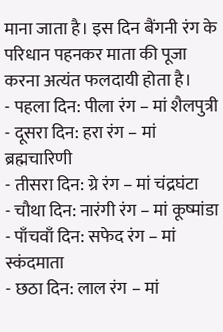माना जाता है। इस दिन बैंगनी रंग के परिधान पहनकर माता की पूजा करना अत्यंत फलदायी होता है।
- पहला दिन: पीला रंग – मां शैलपुत्री
- दूसरा दिन: हरा रंग – मां ब्रह्मचारिणी
- तीसरा दिन: ग्रे रंग – मां चंद्रघंटा
- चौथा दिन: नारंगी रंग – मां कूष्मांडा
- पाँचवाँ दिन: सफेद रंग – मां स्कंदमाता
- छठा दिन: लाल रंग – मां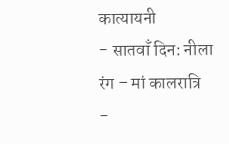कात्यायनी
- सातवाँ दिन: नीला रंग – मां कालरात्रि
-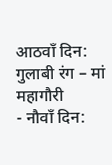आठवाँ दिन: गुलाबी रंग – मां महागौरी
- नौवाँ दिन: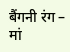बैंगनी रंग – मां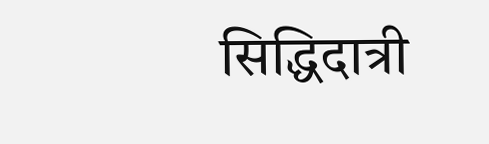सिद्धिदात्री